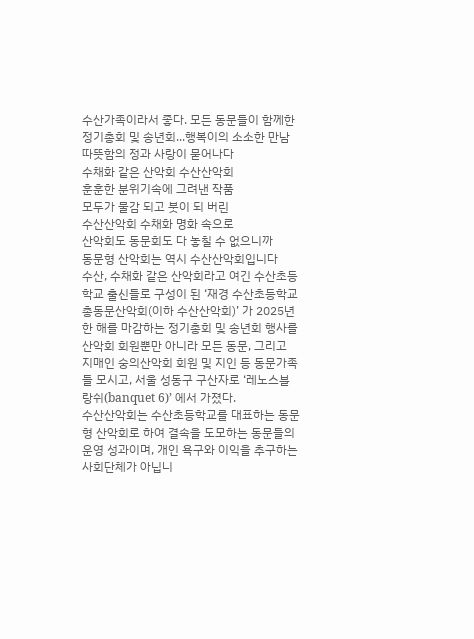수산가족이라서 좋다. 모든 동문들이 함께한 정기총회 및 송년회...행복이의 소소한 만남 따뜻함의 정과 사랑이 묻어나다
수채화 같은 산악회 수산산악회
훈훈한 분위기속에 그려낸 작품
모두가 물감 되고 붓이 되 버린
수산산악회 수채화 명화 속으로
산악회도 동문회도 다 놓칠 수 없으니까
동문형 산악회는 역시 수산산악회입니다
수산, 수채화 같은 산악회라고 여긴 수산초등학교 출신들로 구성이 된 ‘재경 수산초등학교총동문산악회(이하 수산산악회)’ 가 2025년 한 해를 마감하는 정기총회 및 송년회 행사를 산악회 회원뿐만 아니라 모든 동문, 그리고 지매인 숭의산악회 회원 및 지인 등 동문가족들 모시고, 서울 성동구 구산자로 ‘레노스블랑쉬(banquet 6)’ 에서 가졌다.
수산산악회는 수산초등학교를 대표하는 동문형 산악회로 하여 결속을 도모하는 동문들의 운영 성과이며, 개인 욕구와 이익을 추구하는 사회단체가 아닙니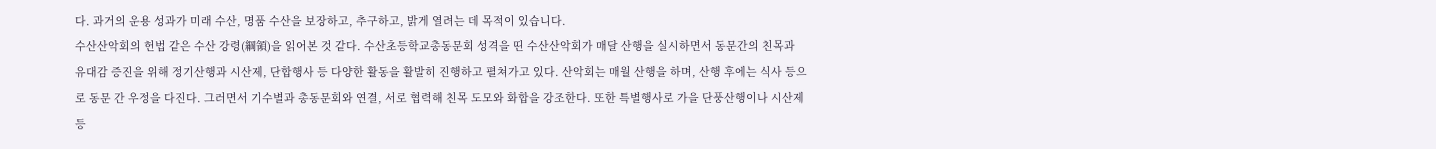다. 과거의 운용 성과가 미래 수산, 명품 수산을 보장하고, 추구하고, 밝게 열려는 데 목적이 있습니다.
수산산악회의 헌법 같은 수산 강령(綱領)을 읽어본 것 같다. 수산초등학교총동문회 성격을 띤 수산산악회가 매달 산행을 실시하면서 동문간의 친목과 유대감 증진을 위해 정기산행과 시산제, 단합행사 등 다양한 활동을 활발히 진행하고 펼쳐가고 있다. 산악회는 매월 산행을 하며, 산행 후에는 식사 등으로 동문 간 우정을 다진다. 그러면서 기수별과 총동문회와 연결, 서로 협력해 친목 도모와 화합을 강조한다. 또한 특별행사로 가을 단풍산행이나 시산제 등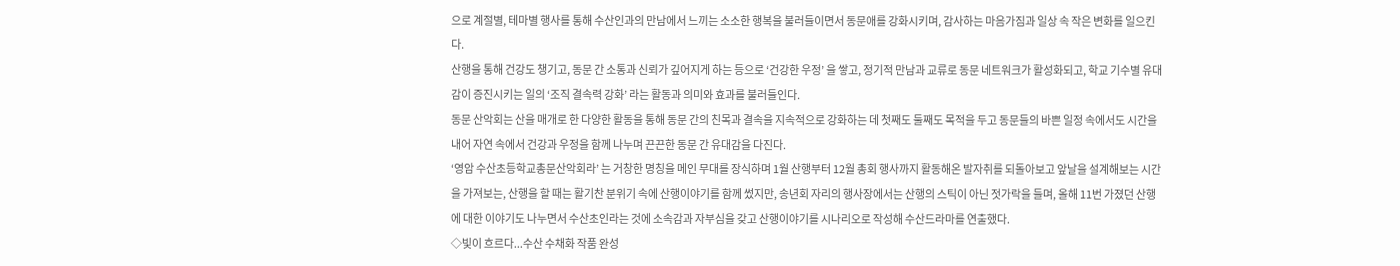으로 계절별, 테마별 행사를 통해 수산인과의 만남에서 느끼는 소소한 행복을 불러들이면서 동문애를 강화시키며, 감사하는 마음가짐과 일상 속 작은 변화를 일으킨다.
산행을 통해 건강도 챙기고, 동문 간 소통과 신뢰가 깊어지게 하는 등으로 ‘건강한 우정’ 을 쌓고, 정기적 만남과 교류로 동문 네트워크가 활성화되고, 학교 기수별 유대감이 증진시키는 일의 ‘조직 결속력 강화’ 라는 활동과 의미와 효과를 불러들인다.
동문 산악회는 산을 매개로 한 다양한 활동을 통해 동문 간의 친목과 결속을 지속적으로 강화하는 데 첫째도 둘째도 목적을 두고 동문들의 바쁜 일정 속에서도 시간을 내어 자연 속에서 건강과 우정을 함께 나누며 끈끈한 동문 간 유대감을 다진다.
‘영암 수산초등학교총문산악회라’ 는 거창한 명칭을 메인 무대를 장식하며 1월 산행부터 12월 총회 행사까지 활동해온 발자취를 되돌아보고 앞날을 설계해보는 시간을 가져보는, 산행을 할 때는 활기찬 분위기 속에 산행이야기를 함께 썼지만, 송년회 자리의 행사장에서는 산행의 스틱이 아닌 젓가락을 들며, 올해 11번 가졌던 산행에 대한 이야기도 나누면서 수산초인라는 것에 소속감과 자부심을 갖고 산행이야기를 시나리오로 작성해 수산드라마를 연출했다.
◇빛이 흐르다...수산 수채화 작품 완성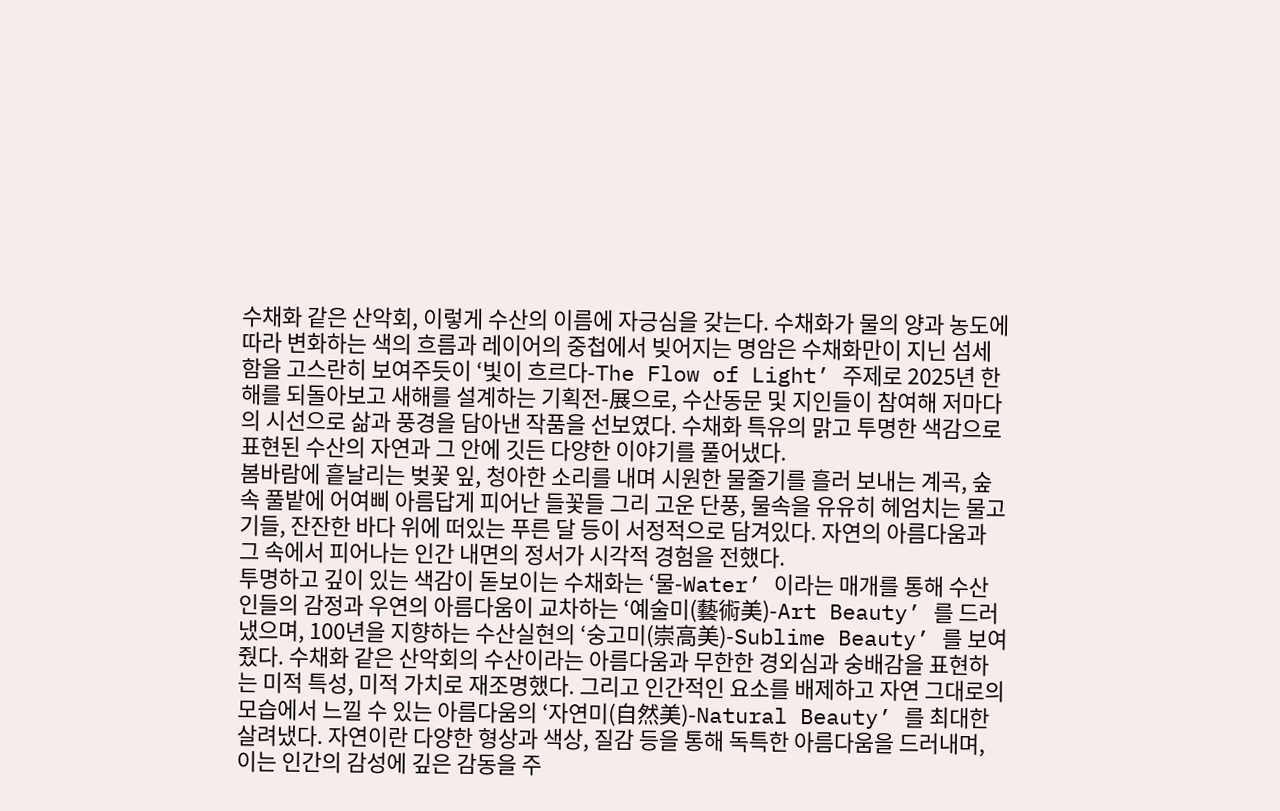수채화 같은 산악회, 이렇게 수산의 이름에 자긍심을 갖는다. 수채화가 물의 양과 농도에 따라 변화하는 색의 흐름과 레이어의 중첩에서 빚어지는 명암은 수채화만이 지닌 섬세함을 고스란히 보여주듯이 ‘빛이 흐르다-The Flow of Light’ 주제로 2025년 한 해를 되돌아보고 새해를 설계하는 기획전-展으로, 수산동문 및 지인들이 참여해 저마다의 시선으로 삶과 풍경을 담아낸 작품을 선보였다. 수채화 특유의 맑고 투명한 색감으로 표현된 수산의 자연과 그 안에 깃든 다양한 이야기를 풀어냈다.
봄바람에 흩날리는 벚꽃 잎, 청아한 소리를 내며 시원한 물줄기를 흘러 보내는 계곡, 숲속 풀밭에 어여삐 아름답게 피어난 들꽃들 그리 고운 단풍, 물속을 유유히 헤엄치는 물고기들, 잔잔한 바다 위에 떠있는 푸른 달 등이 서정적으로 담겨있다. 자연의 아름다움과 그 속에서 피어나는 인간 내면의 정서가 시각적 경험을 전했다.
투명하고 깊이 있는 색감이 돋보이는 수채화는 ‘물-Water’ 이라는 매개를 통해 수산인들의 감정과 우연의 아름다움이 교차하는 ‘예술미(藝術美)-Art Beauty’ 를 드러냈으며, 100년을 지향하는 수산실현의 ‘숭고미(崇高美)-Sublime Beauty’ 를 보여줬다. 수채화 같은 산악회의 수산이라는 아름다움과 무한한 경외심과 숭배감을 표현하는 미적 특성, 미적 가치로 재조명했다. 그리고 인간적인 요소를 배제하고 자연 그대로의 모습에서 느낄 수 있는 아름다움의 ‘자연미(自然美)-Natural Beauty’ 를 최대한 살려냈다. 자연이란 다양한 형상과 색상, 질감 등을 통해 독특한 아름다움을 드러내며, 이는 인간의 감성에 깊은 감동을 주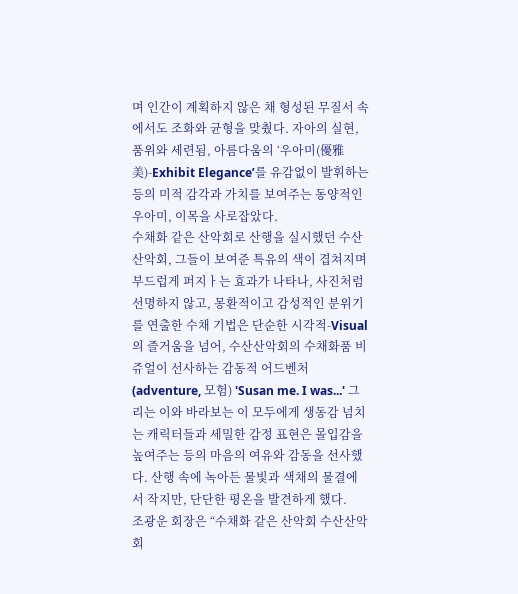며 인간이 계획하지 않은 채 형성된 무질서 속에서도 조화와 균형을 맞췄다. 자아의 실현, 품위와 세련됨, 아름다움의 ‘우아미(優雅美)-Exhibit Elegance’를 유감없이 발휘하는 등의 미적 감각과 가치를 보여주는 동양적인 우아미, 이목을 사로잡았다.
수채화 같은 산악회로 산행을 실시했던 수산산악회, 그들이 보여준 특유의 색이 겹쳐지며 부드럽게 퍼지ㅏ는 효과가 나타나, 사진처럼 선명하지 않고, 몽환적이고 감성적인 분위기를 연출한 수채 기법은 단순한 시각적-Visual의 즐거움을 넘어, 수산산악회의 수채화품 비쥬얼이 선사하는 감동적 어드벤처(adventure, 모험) 'Susan me. I was...' 그리는 이와 바라보는 이 모두에게 생동감 넘치는 캐릭터들과 세밀한 감정 표현은 몰입감을 높여주는 등의 마음의 여유와 감동을 선사했다. 산행 속에 녹아든 물빛과 색채의 물결에서 작지만, 단단한 평온을 발견하게 했다.
조광운 회장은 “수채화 같은 산악회 수산산악회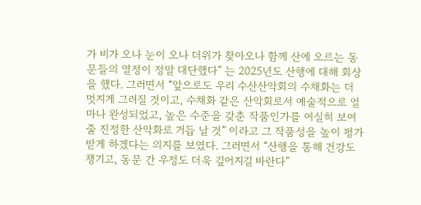가 비가 오나 눈이 오나 더위가 찾아오나 함께 산에 오르는 동문들의 열정이 정말 대단했다” 는 2025년도 산행에 대해 회상을 했다. 그러면서 “앞으로도 우리 수산산악회의 수채화는 더 멋지게 그려질 것이고, 수채화 같은 산악회로서 예술적으로 얼마나 완성되었고, 높은 수준을 갖춘 작품인가를 여실히 보여줄 진정한 산악화로 거듭 날 것” 이라고 그 작품성을 높이 평가받게 하겠다는 의지를 보였다. 그러면서 “산행을 통해 건강도 챙기고, 동문 간 우정도 더욱 깊어지길 바란다”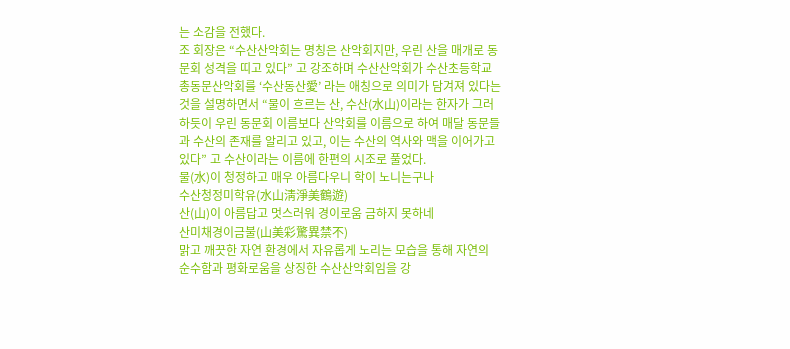는 소감을 전했다.
조 회장은 “수산산악회는 명칭은 산악회지만, 우린 산을 매개로 동문회 성격을 띠고 있다” 고 강조하며 수산산악회가 수산초등학교총동문산악회를 ‘수산동산愛’ 라는 애칭으로 의미가 담겨져 있다는 것을 설명하면서 “물이 흐르는 산, 수산(水山)이라는 한자가 그러하듯이 우린 동문회 이름보다 산악회를 이름으로 하여 매달 동문들과 수산의 존재를 알리고 있고, 이는 수산의 역사와 맥을 이어가고 있다” 고 수산이라는 이름에 한편의 시조로 풀었다.
물(水)이 청정하고 매우 아름다우니 학이 노니는구나
수산청정미학유(水山淸淨美鶴遊)
산(山)이 아름답고 멋스러워 경이로움 금하지 못하네
산미채경이금불(山美彩驚異禁不)
맑고 깨끗한 자연 환경에서 자유롭게 노리는 모습을 통해 자연의 순수함과 평화로움을 상징한 수산산악회임을 강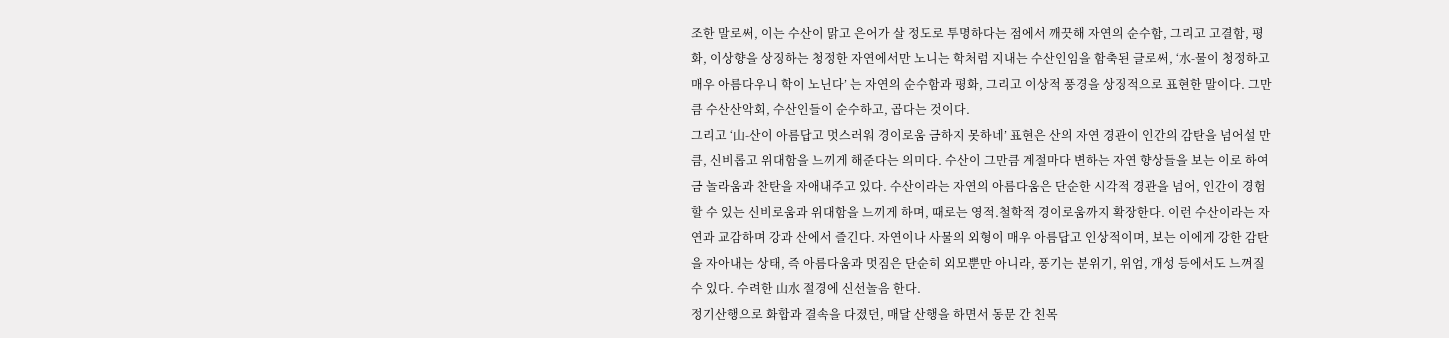조한 말로써, 이는 수산이 맑고 은어가 살 정도로 투명하다는 점에서 깨끗해 자연의 순수함, 그리고 고결함, 평화, 이상향을 상징하는 청정한 자연에서만 노니는 학처럼 지내는 수산인임을 함축된 글로써, ‘水-물이 청정하고 매우 아름다우니 학이 노닌다’ 는 자연의 순수함과 평화, 그리고 이상적 풍경을 상징적으로 표현한 말이다. 그만큼 수산산악회, 수산인들이 순수하고, 곱다는 것이다.
그리고 ‘山-산이 아름답고 멋스러워 경이로움 금하지 못하네’ 표현은 산의 자연 경관이 인간의 감탄을 넘어설 만큼, 신비롭고 위대함을 느끼게 해준다는 의미다. 수산이 그만큼 계절마다 변하는 자연 향상들을 보는 이로 하여금 놀라움과 찬탄을 자애내주고 있다. 수산이라는 자연의 아름다움은 단순한 시각적 경관을 넘어, 인간이 경험할 수 있는 신비로움과 위대함을 느끼게 하며, 때로는 영적.철학적 경이로움까지 확장한다. 이런 수산이라는 자연과 교감하며 강과 산에서 즐긴다. 자연이나 사물의 외형이 매우 아름답고 인상적이며, 보는 이에게 강한 감탄을 자아내는 상태, 즉 아름다움과 멋짐은 단순히 외모뿐만 아니라, 풍기는 분위기, 위엄, 개성 등에서도 느껴질 수 있다. 수려한 山水 절경에 신선놀음 한다.
정기산행으로 화합과 결속을 다졌던, 매달 산행을 하면서 동문 간 친목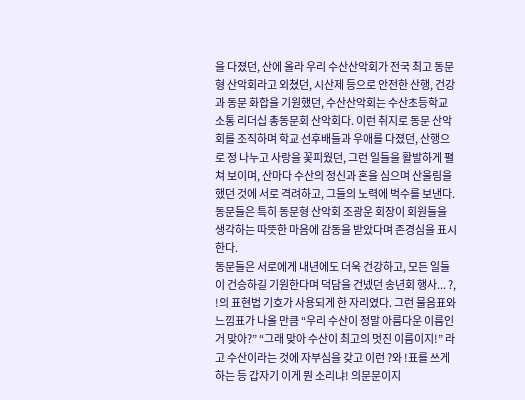을 다졌던, 산에 올라 우리 수산산악회가 전국 최고 동문형 산악회라고 외쳤던, 시산제 등으로 안전한 산행, 건강과 동문 화합을 기원했던, 수산산악회는 수산초등학교 소통 리더십 총동문회 산악회다. 이런 취지로 동문 산악회를 조직하며 학교 선후배들과 우애를 다졌던, 산행으로 정 나누고 사랑을 꽃피웠던, 그런 일들을 활발하게 펼쳐 보이며, 산마다 수산의 정신과 혼을 심으며 산울림을 했던 것에 서로 격려하고, 그들의 노력에 벅수를 보낸다. 동문들은 특히 동문형 산악회 조광운 회장이 회원들을 생각하는 따뜻한 마음에 감동을 받았다며 존경심을 표시한다.
동문들은 서로에게 내년에도 더욱 건강하고, 모든 일들이 건승하길 기원한다며 덕담을 건넸던 송년회 행사... ?, !의 표현법 기호가 사용되게 한 자리였다. 그런 물음표와 느낌표가 나올 만큼 “우리 수산이 정말 아름다운 이름인거 맞아?” “그래 맞아 수산이 최고의 멋진 이름이지!” 라고 수산이라는 것에 자부심을 갖고 이런 ?와 !표를 쓰게 하는 등 갑자기 이게 뭔 소리냐! 의문문이지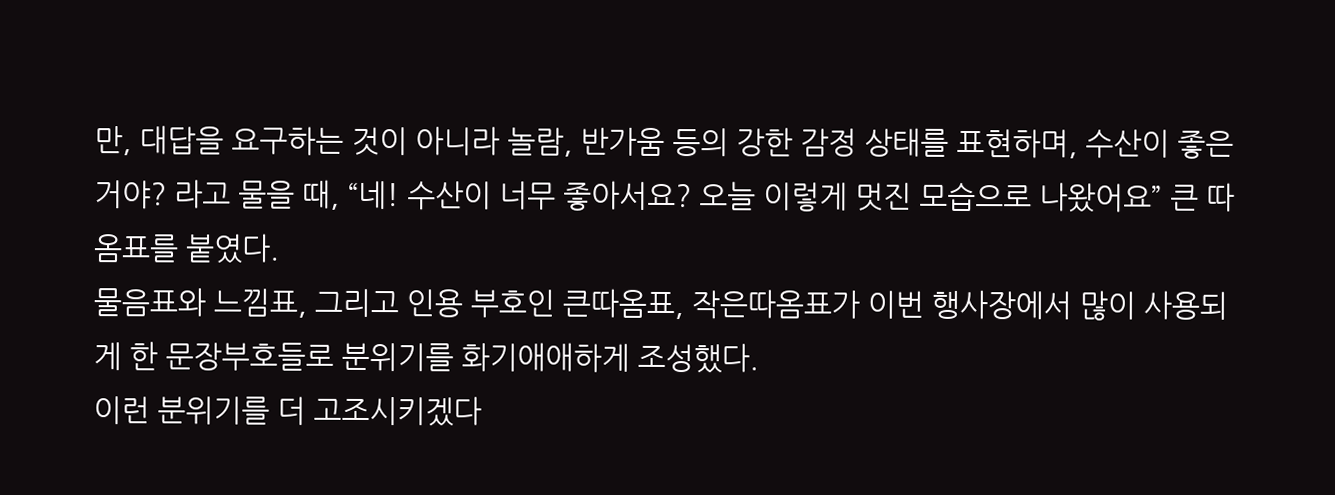만, 대답을 요구하는 것이 아니라 놀람, 반가움 등의 강한 감정 상태를 표현하며, 수산이 좋은 거야? 라고 물을 때, “네! 수산이 너무 좋아서요? 오늘 이렇게 멋진 모습으로 나왔어요” 큰 따옴표를 붙였다.
물음표와 느낌표, 그리고 인용 부호인 큰따옴표, 작은따옴표가 이번 행사장에서 많이 사용되게 한 문장부호들로 분위기를 화기애애하게 조성했다.
이런 분위기를 더 고조시키겠다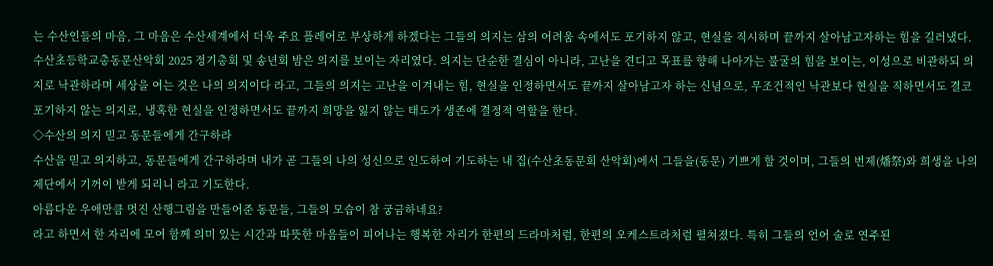는 수산인들의 마음, 그 마음은 수산세계에서 더욱 주요 플레어로 부상하게 하겠다는 그들의 의지는 삼의 어려움 속에서도 포기하지 않고, 현실을 직시하며 끝까지 살아남고자하는 힘을 길러냈다.
수산초등학교총동문산악회 2025 정기총회 및 송년회 밤은 의지를 보이는 자리였다. 의지는 단순한 결심이 아니라, 고난을 견디고 목표를 향해 나아가는 불굴의 힘을 보이는, 이성으로 비관하되 의지로 낙관하라며 세상을 여는 것은 나의 의지이다 라고, 그들의 의지는 고난을 이겨내는 힘, 현실을 인정하면서도 끝까지 살아남고자 하는 신념으로, 무조건적인 낙관보다 현실을 직하면서도 결코 포기하지 않는 의지로, 냉혹한 현실을 인정하면서도 끝까지 희망을 잃지 않는 태도가 생존에 결정적 역할을 한다.
◇수산의 의지 믿고 동문들에게 간구하라
수산을 믿고 의지하고, 동문들에게 간구하라며 내가 곧 그들의 나의 성신으로 인도하여 기도하는 내 집(수산초동문회 산악회)에서 그들을(동문) 기쁘게 할 것이며, 그들의 번제(燔祭)와 희생을 나의 제단에서 기꺼이 받게 되리니 라고 기도한다.
아름다운 우애만큼 멋진 산행그림을 만들어준 동문들, 그들의 모습이 참 궁금하네요?
라고 하면서 한 자리에 모여 함께 의미 있는 시간과 따뜻한 마음들이 피어나는 행복한 자리가 한편의 드라마처럼, 한편의 오케스트라처럼 펼쳐졌다. 특히 그들의 언어 술로 연주된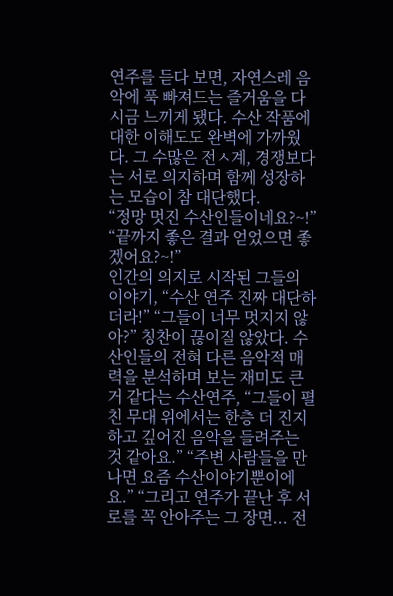연주를 듣다 보면, 자연스레 음악에 푹 빠져드는 즐거움을 다시금 느끼게 됐다. 수산 작품에 대한 이해도도 완벽에 가까웠다. 그 수많은 전ㅅ계, 경쟁보다는 서로 의지하며 함께 성장하는 모습이 참 대단했다.
“정망 멋진 수산인들이네요?~!”
“끝까지 좋은 결과 얻었으면 좋겠어요?~!”
인간의 의지로 시작된 그들의 이야기, “수산 연주 진짜 대단하더라!” “그들이 너무 멋지지 않아?” 칭찬이 끊이질 않았다. 수산인들의 전혀 다른 음악적 매력을 분석하며 보는 재미도 큰 거 같다는 수산연주, “그들이 펼친 무대 위에서는 한층 더 진지하고 깊어진 음악을 들려주는 것 같아요.” “주변 사람들을 만나면 요즘 수산이야기뿐이에요.” “그리고 연주가 끝난 후 서로를 꼭 안아주는 그 장면... 전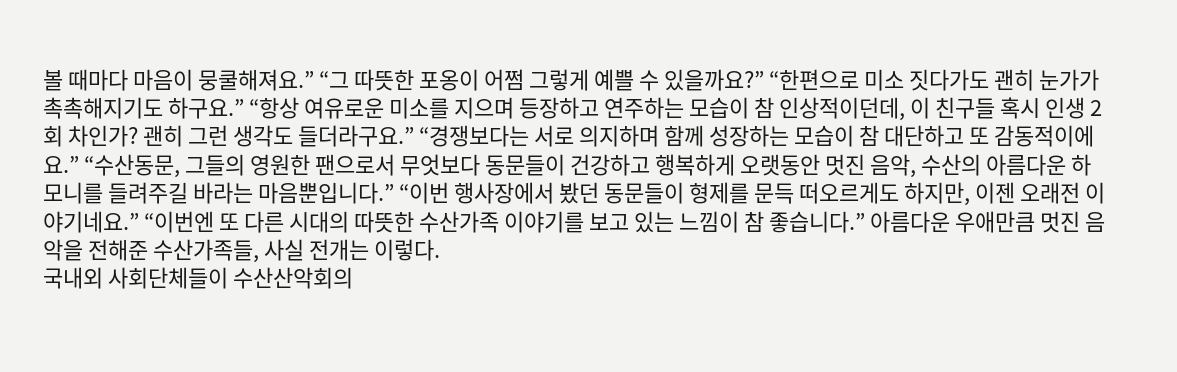볼 때마다 마음이 뭉쿨해져요.” “그 따뜻한 포옹이 어쩜 그렇게 예쁠 수 있을까요?” “한편으로 미소 짓다가도 괜히 눈가가 촉촉해지기도 하구요.” “항상 여유로운 미소를 지으며 등장하고 연주하는 모습이 참 인상적이던데, 이 친구들 혹시 인생 2회 차인가? 괜히 그런 생각도 들더라구요.” “경쟁보다는 서로 의지하며 함께 성장하는 모습이 참 대단하고 또 감동적이에요.” “수산동문, 그들의 영원한 팬으로서 무엇보다 동문들이 건강하고 행복하게 오랫동안 멋진 음악, 수산의 아름다운 하모니를 들려주길 바라는 마음뿐입니다.” “이번 행사장에서 봤던 동문들이 형제를 문득 떠오르게도 하지만, 이젠 오래전 이야기네요.” “이번엔 또 다른 시대의 따뜻한 수산가족 이야기를 보고 있는 느낌이 참 좋습니다.” 아름다운 우애만큼 멋진 음악을 전해준 수산가족들, 사실 전개는 이렇다.
국내외 사회단체들이 수산산악회의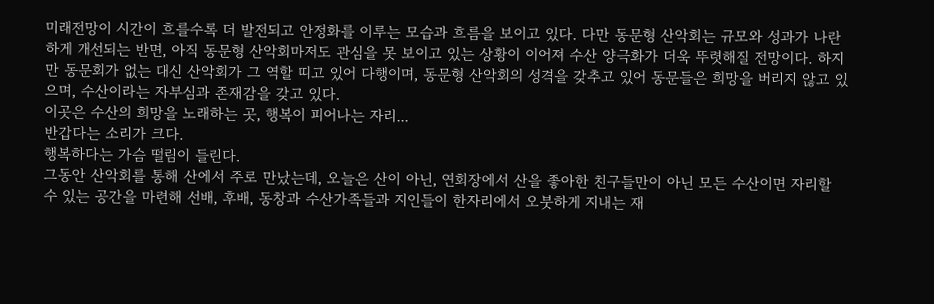미래전망이 시간이 흐를수록 더 발전되고 안정화를 이루는 모습과 흐름을 보이고 있다. 다만 동문형 산악회는 규모와 성과가 나란하게 개선되는 반면, 아직 동문형 산악회마저도 관심을 못 보이고 있는 상황이 이어져 수산 양극화가 더욱 뚜렷해질 전망이다. 하지만 동문회가 없는 대신 산악회가 그 역할 띠고 있어 다행이며, 동문형 산악회의 성격을 갖추고 있어 동문들은 희망을 버리지 않고 있으며, 수산이라는 자부심과 존재감을 갖고 있다.
이곳은 수산의 희망을 노래하는 곳, 행복이 피어나는 자리...
반갑다는 소리가 크다.
행복하다는 가슴 떨림이 들린다.
그동안 산악회를 통해 산에서 주로 만났는데, 오늘은 산이 아닌, 연회장에서 산을 좋아한 친구들만이 아닌 모든 수산이면 자리할 수 있는 공간을 마련해 선배, 후배, 동창과 수산가족들과 지인들이 한자리에서 오붓하게 지내는 재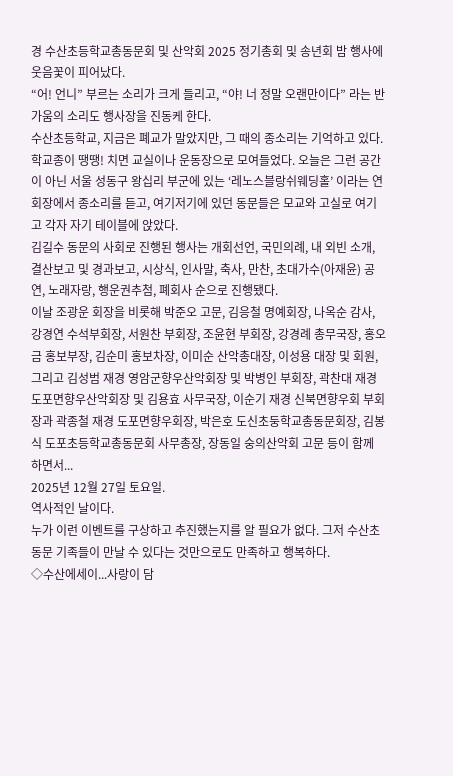경 수산초등학교총동문회 및 산악회 2025 정기총회 및 송년회 밤 행사에 웃음꽃이 피어났다.
“어! 언니” 부르는 소리가 크게 들리고, “야! 너 정말 오랜만이다” 라는 반가움의 소리도 행사장을 진동케 한다.
수산초등학교, 지금은 폐교가 말았지만, 그 때의 종소리는 기억하고 있다. 학교종이 땡땡! 치면 교실이나 운동장으로 모여들었다. 오늘은 그런 공간이 아닌 서울 성동구 왕십리 부군에 있는 ‘레노스블랑쉬웨딩홀’ 이라는 연회장에서 종소리를 듣고, 여기저기에 있던 동문들은 모교와 고실로 여기고 각자 자기 테이블에 앉았다.
김길수 동문의 사회로 진행된 행사는 개회선언, 국민의례, 내 외빈 소개, 결산보고 및 경과보고, 시상식, 인사말, 축사, 만찬, 초대가수(아재윤) 공연, 노래자랑, 행운권추첨, 폐회사 순으로 진행됐다.
이날 조광운 회장을 비롯해 박준오 고문, 김응철 명예회장, 나옥순 감사, 강경연 수석부회장, 서원찬 부회장, 조윤현 부회장, 강경례 총무국장, 홍오금 홍보부장, 김순미 홍보차장, 이미순 산악총대장, 이성용 대장 및 회원, 그리고 김성범 재경 영암군향우산악회장 및 박병인 부회장, 곽찬대 재경 도포면향우산악회장 및 김용효 사무국장, 이순기 재경 신북면향우회 부회장과 곽종철 재경 도포면향우회장, 박은호 도신초둥학교총동문회장, 김봉식 도포초등학교총동문회 사무총장, 장동일 숭의산악회 고문 등이 함께 하면서...
2025년 12월 27일 토요일.
역사적인 날이다.
누가 이런 이벤트를 구상하고 추진했는지를 알 필요가 없다. 그저 수산초 동문 기족들이 만날 수 있다는 것만으로도 만족하고 행복하다.
◇수산에세이...사랑이 담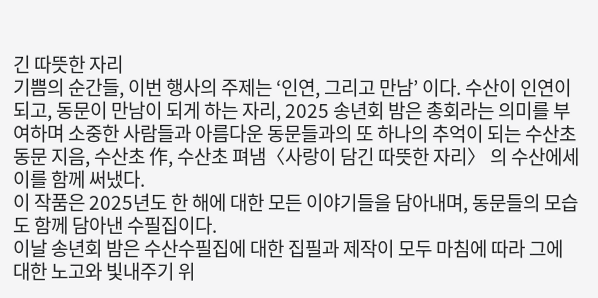긴 따뜻한 자리
기쁨의 순간들, 이번 행사의 주제는 ‘인연, 그리고 만남’ 이다. 수산이 인연이 되고, 동문이 만남이 되게 하는 자리, 2025 송년회 밤은 총회라는 의미를 부여하며 소중한 사람들과 아름다운 동문들과의 또 하나의 추억이 되는 수산초동문 지음, 수산초 作, 수산초 펴냄〈사랑이 담긴 따뜻한 자리〉 의 수산에세이를 함께 써냈다.
이 작품은 2025년도 한 해에 대한 모든 이야기들을 담아내며, 동문들의 모습도 함께 담아낸 수필집이다.
이날 송년회 밤은 수산수필집에 대한 집필과 제작이 모두 마침에 따라 그에 대한 노고와 빛내주기 위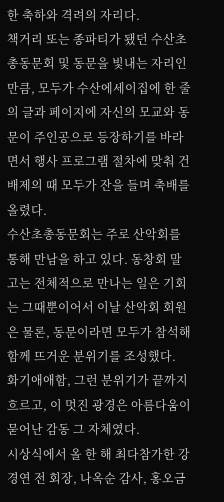한 축하와 격려의 자리다.
책거리 또는 종파티가 됐던 수산초총동문회 및 동문을 빛내는 자리인 만큼, 모두가 수산에세이집에 한 줄의 글과 페이지에 자신의 모교와 동문이 주인공으로 등장하기를 바라면서 행사 프로그램 절차에 맞춰 건배제의 때 모두가 잔을 들며 축배를 올렸다.
수산초총동문회는 주로 산악회를 통해 만남을 하고 있다. 동창회 말고는 전체적으로 만나는 일은 기회는 그때뿐이어서 이날 산악회 회원은 물론, 동문이라면 모두가 참석해 함께 뜨거운 분위기를 조성했다.
화기애애함, 그런 분위기가 끝까지 흐르고, 이 멋진 광경은 아름다움이 묻어난 감동 그 자체였다.
시상식에서 올 한 해 최다참가한 강경연 전 회장, 나옥순 감사, 홍오금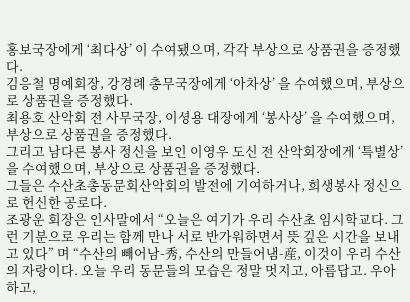홍보국장에게 ‘최다상’ 이 수여됐으며, 각각 부상으로 상품권을 증정했다.
김응철 명예회장, 강경례 총무국장에게 ‘아차상’ 을 수여했으며, 부상으로 상품권을 증정했다.
최용호 산악회 전 사무국장, 이셩용 대장에게 ‘봉사상’ 을 수여했으며, 부상으로 상품권을 증정했다.
그리고 남다른 봉사 정신을 보인 이영우 도신 전 산악회장에게 ‘특별상’ 을 수여했으며, 부상으로 상품권을 증정했다.
그들은 수산초총동문회산악회의 발전에 기여하거나, 희생봉사 정신으로 헌신한 공로다.
조광운 회장은 인사말에서 “오늘은 여기가 우리 수산초 임시학교다. 그런 기분으로 우리는 함께 만나 서로 반가워하면서 뜻 깊은 시간을 보내고 있다” 며 “수산의 빼어남-秀, 수산의 만들어냄-産, 이것이 우리 수산의 자랑이다. 오늘 우리 동문들의 모습은 정말 멋지고, 아름답고. 우아하고,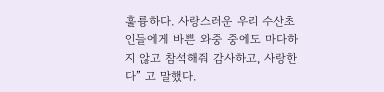훌륭하다. 사랑스러운 우리 수산초인들에게 바쁜 와중 중에도 마다하지 않고 참석해줘 감사하고, 사랑한다” 고 말했다.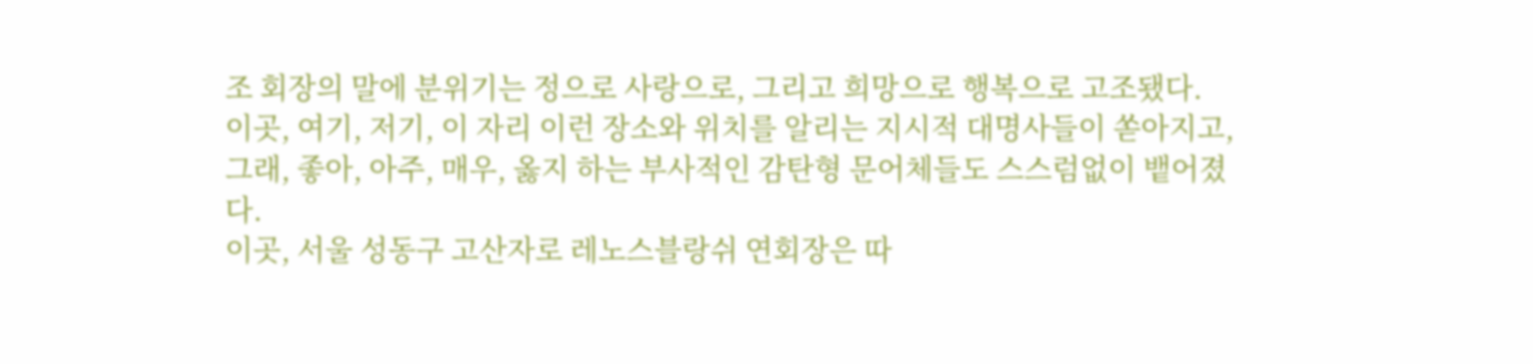조 회장의 말에 분위기는 정으로 사랑으로, 그리고 희망으로 행복으로 고조됐다.
이곳, 여기, 저기, 이 자리 이런 장소와 위치를 알리는 지시적 대명사들이 쏟아지고, 그래, 좋아, 아주, 매우, 옳지 하는 부사적인 감탄형 문어체들도 스스럼없이 뱉어졌다.
이곳, 서울 성동구 고산자로 레노스블랑쉬 연회장은 따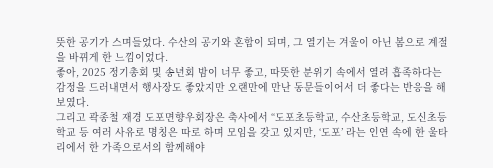뜻한 공기가 스며들었다. 수산의 공기와 혼합이 되며, 그 열기는 겨울이 아닌 봄으로 계절을 바뀌게 한 느낌이었다.
좋아, 2025 정기총회 및 송년회 밤이 너무 좋고, 따뜻한 분위기 속에서 열려 흡족하다는 감정을 드러내면서 행사장도 좋았지만 오랜만에 만난 동문들이어서 더 좋다는 반응을 해보였다.
그리고 곽종철 재경 도포면향우회장은 축사에서 “도포초등학교, 수산초등학교, 도신초등학교 등 여러 사유로 명칭은 따로 하며 모임을 갖고 있지만, ‘도포’ 라는 인연 속에 한 울타리에서 한 가족으로서의 함께해야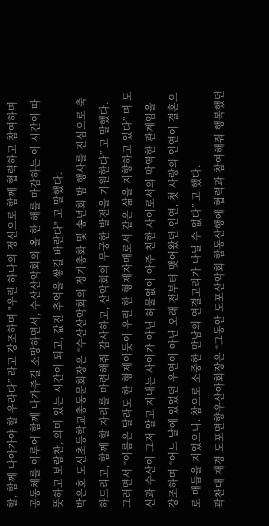할, 함께 나아가야 할 우라다” 라고 강조하며 "우린 하나의 정신으로 함께 협력하고 참여하며 공동체를 이루어 함께 나가주길 소망하면서, 수산산악회의 올 한 해를 마감하는 이 시간이 따뜻하고 보람찬, 의미 있는 시간이 되고, 값진 추억을 쌓길 바란다" 고 말했다.
박은호 도신초등학교총동문회장은 “수산산악회의 정기총화 및 송년회 밤 행사를 진심으로 축하드리고, 함께 할 자리를 마련해줘 감사하고, 산악회의 무궁한 발전을 기원한다” 고 말했다. 그러면서 “이름은 달라도 한 형제이듯이 우린 한 형제자매로서 같은 삶을 지향하고 있다” 며 도신과 수산이 그저 알고 지내는 사이가 아닌 허물없이 아주 친한 사이로서의 막역한 관계임을 강조하며 “어느 날에 있었던 우연이 아닌 오래 전부터 맺어왔던 인연, 첫 사랑의 인연이 결혼으로 매듭을 지었으니. 참으로 소중한 만남의 연결고리가 나닐 수 없다” 고 했다.
곽찬대 재경 도포면향우산아회장은 “그동안 도포산악회 합동산행에 협력과 참여해줘 행복했던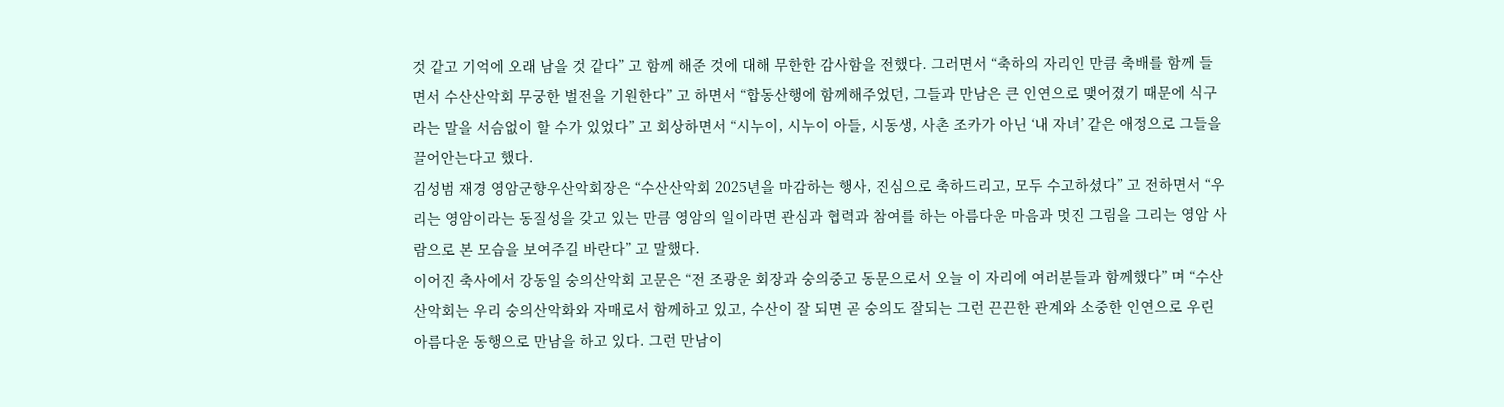것 같고 기억에 오래 남을 것 같다” 고 함께 해준 것에 대해 무한한 감사함을 전했다. 그러면서 “축하의 자리인 만큼 축배를 함께 들면서 수산산악회 무궁한 벌전을 기원한다” 고 하면서 “합동산행에 함께해주었던, 그들과 만남은 큰 인연으로 맺어졌기 때문에 식구라는 말을 서슴없이 할 수가 있었다” 고 회상하면서 “시누이, 시누이 아들, 시동생, 사촌 조카가 아닌 ‘내 자녀’ 같은 애정으로 그들을 끌어안는다고 했다.
김성범 재경 영암군향우산악회장은 “수산산악회 2025년을 마감하는 행사, 진심으로 축하드리고, 모두 수고하셨다” 고 전하면서 “우리는 영암이라는 동질성을 갖고 있는 만큼 영암의 일이라면 관심과 협력과 참여를 하는 아름다운 마음과 멋진 그림을 그리는 영암 사람으로 본 모습을 보여주길 바란다” 고 말했다.
이어진 축사에서 강동일 숭의산악회 고문은 “전 조광운 회장과 숭의중고 동문으로서 오늘 이 자리에 여러분들과 함께했다” 며 “수산산악회는 우리 숭의산악화와 자매로서 함께하고 있고, 수산이 잘 되면 곧 숭의도 잘되는 그런 끈끈한 관계와 소중한 인연으로 우린 아름다운 동행으로 만남을 하고 있다. 그런 만남이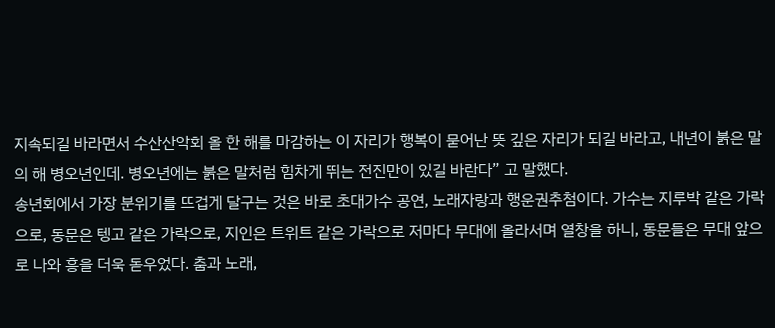지속되길 바라면서 수산산악회 올 한 해를 마감하는 이 자리가 행복이 묻어난 뜻 깊은 자리가 되길 바라고, 내년이 붉은 말의 해 병오년인데. 병오년에는 붉은 말처럼 힘차게 뛰는 전진만이 있길 바란다” 고 말했다.
송년회에서 가장 분위기를 뜨겁게 달구는 것은 바로 초대가수 공연, 노래자랑과 행운권추첨이다. 가수는 지루박 같은 가락으로, 동문은 텡고 같은 가락으로, 지인은 트위트 같은 가락으로 저마다 무대에 올라서며 열창을 하니, 동문들은 무대 앞으로 나와 흥을 더욱 돋우었다. 춤과 노래,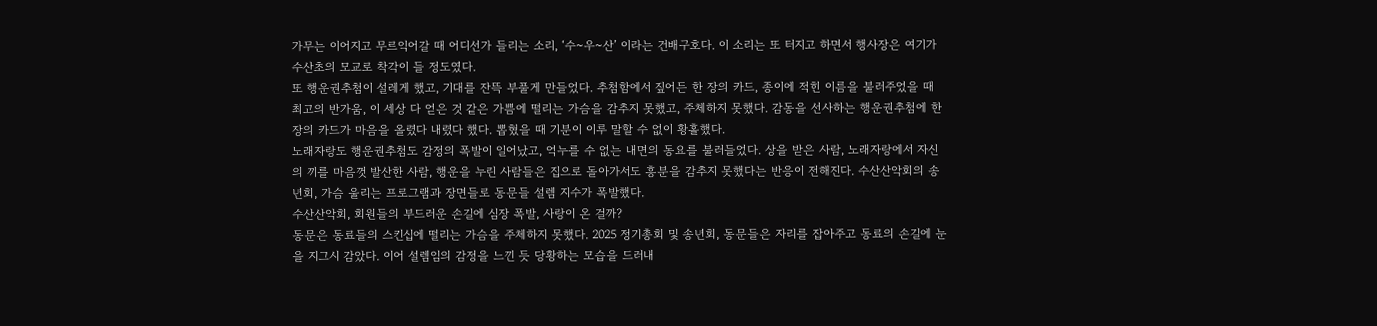가무는 이어지고 무르익어갈 때 어디선가 들리는 소리, ‘수~우~산’ 이라는 건배구호다. 이 소리는 또 터지고 하면서 행사장은 여기가 수산초의 모교로 착각이 들 정도였다.
또 행운권추첨이 설레게 했고, 기대를 잔뜩 부풀게 만들었다. 추첨함에서 짚어든 한 장의 카드, 종이에 적힌 이름을 불러주었을 때 최고의 반가움, 이 세상 다 얻은 것 같은 가쁨에 떨리는 가슴을 감추지 못했고, 주체하지 못했다. 감동을 선사하는 행운권추첨에 한 장의 카드가 마음을 올렸다 내렸다 했다. 뽑혔을 때 기분이 이루 말할 수 없이 황홀했다.
노래자랑도 행운권추첨도 감정의 폭발이 일어났고, 억누를 수 없는 내면의 동요를 불러들었다. 상을 받은 사람, 노래자랑에서 자신의 끼를 마음껏 발산한 사람, 행운을 누린 사람들은 집으로 돌아가서도 흥분을 감추지 못했다는 반응이 전해진다. 수산산악회의 송년회, 가슴 울리는 프로그램과 장면들로 동문들 설렘 지수가 폭발했다.
수산산악회, 회원들의 부드러운 손길에 심장 폭발, 사랑이 온 걸까?
동문은 동료들의 스킨십에 떨리는 가슴을 주체하지 못했다. 2025 정기총회 및 송년회, 동문들은 자리를 잡아주고 동료의 손길에 눈을 지그시 감았다. 이어 설렘임의 감정을 느낀 듯 당황하는 모습을 드러내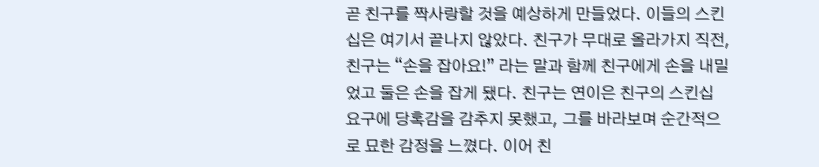곧 친구를 짝사랑할 것을 예상하게 만들었다. 이들의 스킨십은 여기서 끝나지 않았다. 친구가 무대로 올라가지 직전, 친구는 “손을 잡아요!” 라는 말과 함께 친구에게 손을 내밀었고 둘은 손을 잡게 됐다. 친구는 연이은 친구의 스킨십 요구에 당혹감을 감추지 못했고, 그를 바라보며 순간적으로 묘한 감정을 느꼈다. 이어 친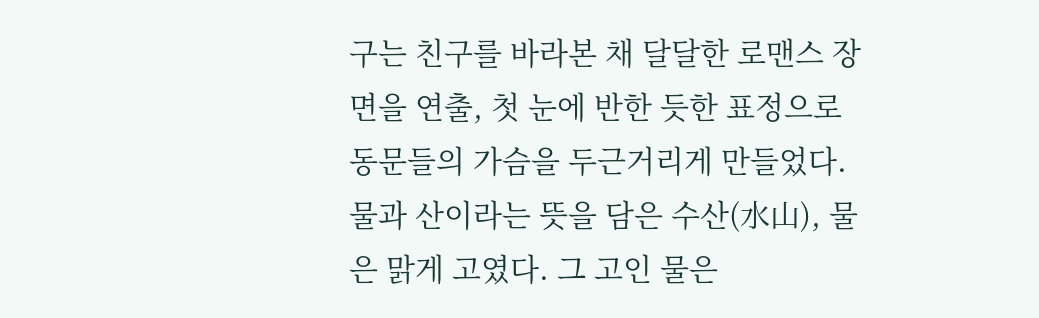구는 친구를 바라본 채 달달한 로맨스 장면을 연출, 첫 눈에 반한 듯한 표정으로 동문들의 가슴을 두근거리게 만들었다.
물과 산이라는 뜻을 담은 수산(水山), 물은 맑게 고였다. 그 고인 물은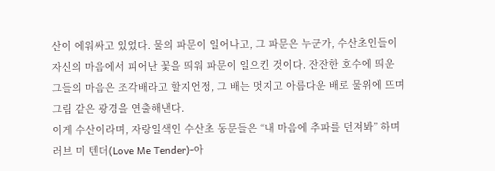산이 에워싸고 있었다. 물의 파문이 일어나고, 그 파문은 누군가, 수산초인들이 자신의 마음에서 피어난 꽃을 띄워 파문이 일으킨 것이다. 잔잔한 호수에 띄운 그들의 마음은 조각배라고 할지언정, 그 배는 멋지고 아름다운 배로 물위에 뜨며 그림 같은 광경을 연출해낸다.
이게 수산이라며, 자랑일색인 수산초 동문들은 “내 마음에 추파를 던져봐” 하며 러브 미 텐더(Love Me Tender)-아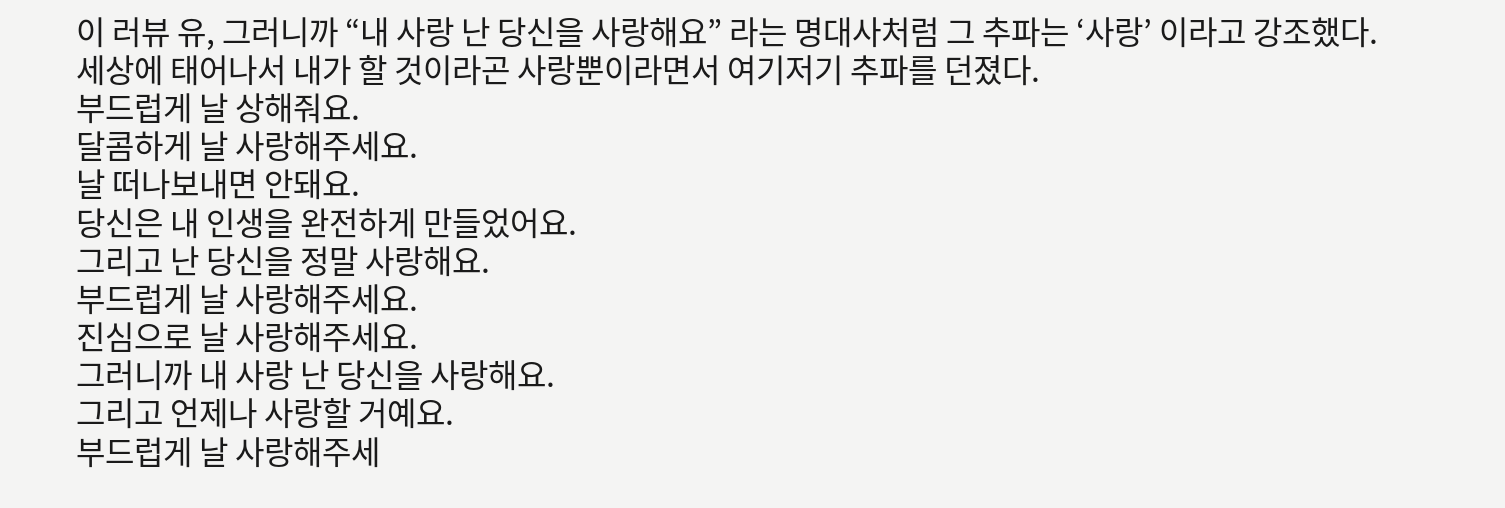이 러뷰 유, 그러니까 “내 사랑 난 당신을 사랑해요” 라는 명대사처럼 그 추파는 ‘사랑’ 이라고 강조했다. 세상에 태어나서 내가 할 것이라곤 사랑뿐이라면서 여기저기 추파를 던졌다.
부드럽게 날 상해줘요.
달콤하게 날 사랑해주세요.
날 떠나보내면 안돼요.
당신은 내 인생을 완전하게 만들었어요.
그리고 난 당신을 정말 사랑해요.
부드럽게 날 사랑해주세요.
진심으로 날 사랑해주세요.
그러니까 내 사랑 난 당신을 사랑해요.
그리고 언제나 사랑할 거예요.
부드럽게 날 사랑해주세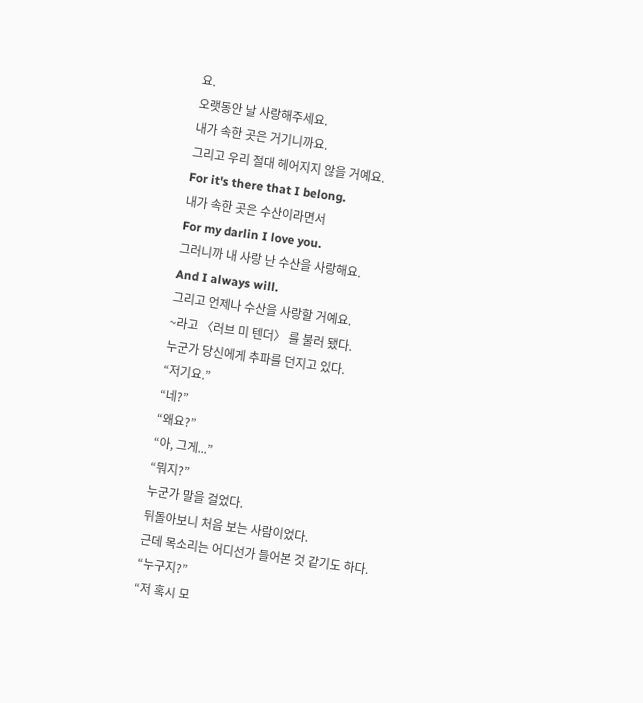요.
오랫동안 날 사랑해주세요.
내가 속한 곳은 거기니까요.
그리고 우리 절대 헤어지지 않을 거예요.
For it's there that I belong.
내가 속한 곳은 수산이라면서
For my darlin I love you.
그러니까 내 사랑 난 수산을 사랑해요.
And I always will.
그리고 언제나 수산을 사랑할 거예요.
~라고 〈러브 미 텐더〉 를 불러 됐다.
누군가 당신에게 추파를 던지고 있다.
“저기요.”
“네?”
“왜요?”
“아, 그게...”
“뭐지?”
누군가 말을 걸었다.
뒤돌아보니 처음 보는 사람이었다.
근데 목소리는 어디선가 들어본 것 같기도 하다.
“누구지?”
“저 혹시 모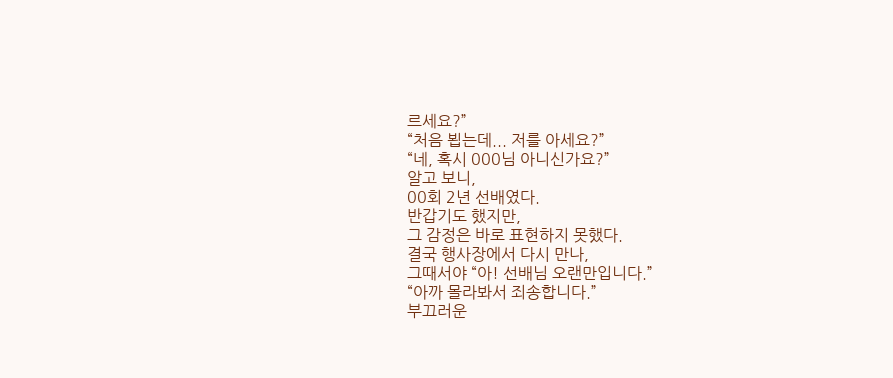르세요?”
“처음 뵙는데... 저를 아세요?”
“네, 혹시 000님 아니신가요?”
알고 보니,
00회 2년 선배였다.
반갑기도 했지만,
그 감정은 바로 표현하지 못했다.
결국 행사장에서 다시 만나,
그때서야 “아! 선배님 오랜만입니다.”
“아까 몰라봐서 죄송합니다.”
부끄러운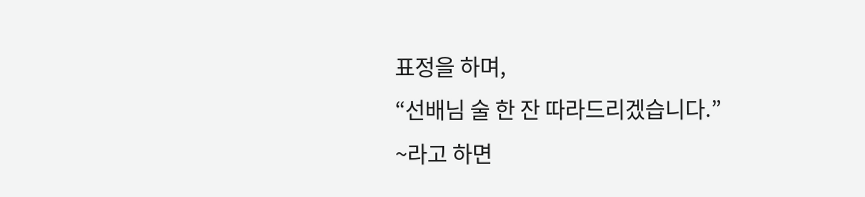표정을 하며,
“선배님 술 한 잔 따라드리겠습니다.”
~라고 하면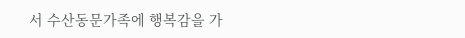서 수산동문가족에 행복감을 가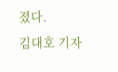졌다.
김대호 기자